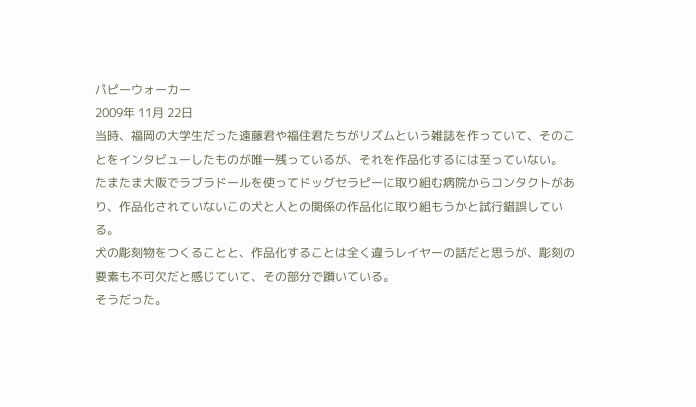パピーウォーカー
2009年 11月 22日
当時、福岡の大学生だった遠藤君や福住君たちがリズムという雑誌を作っていて、そのことをインタビューしたものが唯一残っているが、それを作品化するには至っていない。
たまたま大阪でラブラドールを使ってドッグセラピーに取り組む病院からコンタクトがあり、作品化されていないこの犬と人との関係の作品化に取り組もうかと試行錯誤している。
犬の彫刻物をつくることと、作品化することは全く違うレイヤーの話だと思うが、彫刻の要素も不可欠だと感じていて、その部分で躓いている。
そうだった。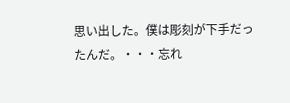思い出した。僕は彫刻が下手だったんだ。・・・忘れ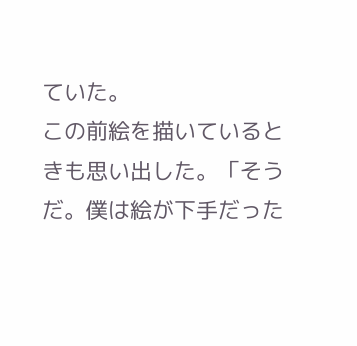ていた。
この前絵を描いているときも思い出した。「そうだ。僕は絵が下手だった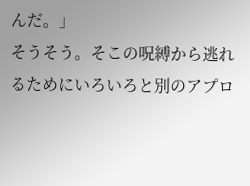んだ。」
そうそう。そこの呪縛から逃れるためにいろいろと別のアプロ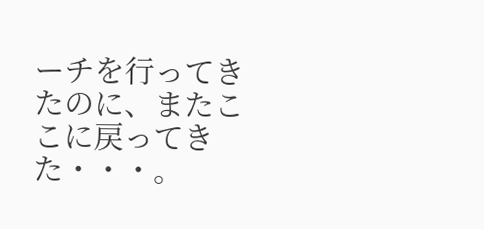ーチを行ってきたのに、またここに戻ってきた・・・。